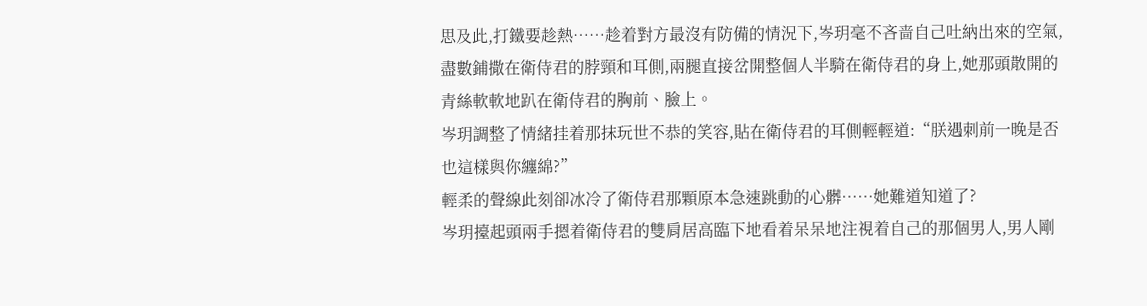思及此,打鐵要趁熱……趁着對方最沒有防備的情況下,岑玥毫不吝啬自己吐納出來的空氣,盡數鋪撒在衛侍君的脖頸和耳側,兩腿直接岔開整個人半騎在衛侍君的身上,她那頭散開的青絲軟軟地趴在衛侍君的胸前、臉上。
岑玥調整了情緒挂着那抹玩世不恭的笑容,貼在衛侍君的耳側輕輕道:“朕遇刺前一晚是否也這樣與你纏綿?”
輕柔的聲線此刻卻冰冷了衛侍君那顆原本急速跳動的心髒……她難道知道了?
岑玥擡起頭兩手摁着衛侍君的雙肩居高臨下地看着呆呆地注視着自己的那個男人,男人剛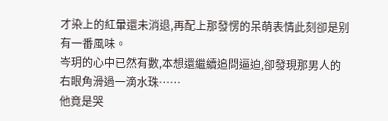才染上的紅暈還未消退,再配上那發愣的呆萌表情此刻卻是别有一番風味。
岑玥的心中已然有數,本想還繼續追問逼迫,卻發現那男人的右眼角滑過一滴水珠……
他竟是哭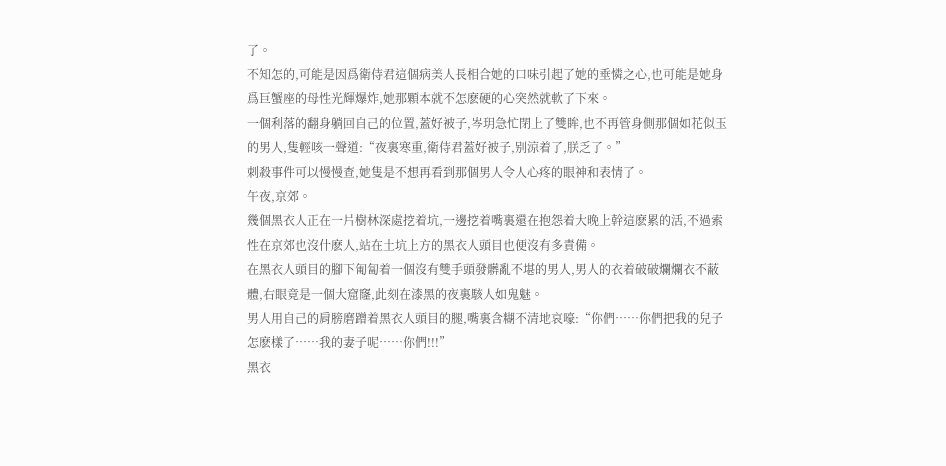了。
不知怎的,可能是因爲衛侍君這個病美人長相合她的口味引起了她的垂憐之心,也可能是她身爲巨蟹座的母性光輝爆炸,她那顆本就不怎麽硬的心突然就軟了下來。
一個利落的翻身躺回自己的位置,蓋好被子,岑玥急忙閉上了雙眸,也不再管身側那個如花似玉的男人,隻輕咳一聲道:“夜裏寒重,衛侍君蓋好被子,别涼着了,朕乏了。”
刺殺事件可以慢慢查,她隻是不想再看到那個男人令人心疼的眼神和表情了。
午夜,京郊。
幾個黑衣人正在一片樹林深處挖着坑,一邊挖着嘴裏還在抱怨着大晚上幹這麽累的活,不過索性在京郊也沒什麽人,站在土坑上方的黑衣人頭目也便沒有多責備。
在黑衣人頭目的腳下匍匐着一個沒有雙手頭發髒亂不堪的男人,男人的衣着破破爛爛衣不蔽體,右眼竟是一個大窟窿,此刻在漆黑的夜裏駭人如鬼魅。
男人用自己的肩膀磨蹭着黑衣人頭目的腿,嘴裏含糊不清地哀嚎:“你們……你們把我的兒子怎麽樣了……我的妻子呢……你們!!!”
黑衣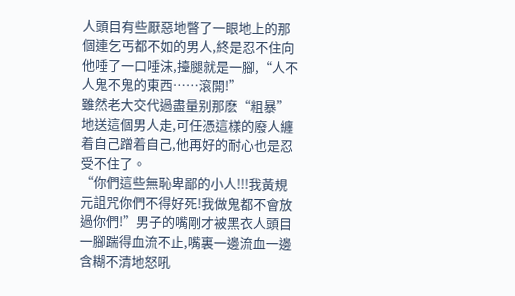人頭目有些厭惡地瞥了一眼地上的那個連乞丐都不如的男人,終是忍不住向他唾了一口唾沫,擡腿就是一腳,“人不人鬼不鬼的東西……滾開!”
雖然老大交代過盡量别那麽“粗暴”地送這個男人走,可任憑這樣的廢人纏着自己蹭着自己,他再好的耐心也是忍受不住了。
“你們這些無恥卑鄙的小人!!!我黃規元詛咒你們不得好死!我做鬼都不會放過你們!”男子的嘴剛才被黑衣人頭目一腳踹得血流不止,嘴裏一邊流血一邊含糊不清地怒吼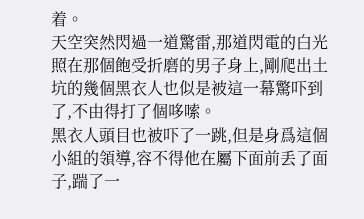着。
天空突然閃過一道驚雷,那道閃電的白光照在那個飽受折磨的男子身上,剛爬出土坑的幾個黑衣人也似是被這一幕驚吓到了,不由得打了個哆嗦。
黑衣人頭目也被吓了一跳,但是身爲這個小組的領導,容不得他在屬下面前丢了面子,踹了一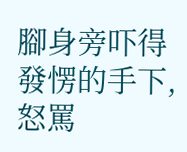腳身旁吓得發愣的手下,怒罵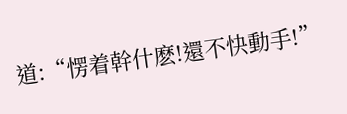道:“愣着幹什麽!還不快動手!”